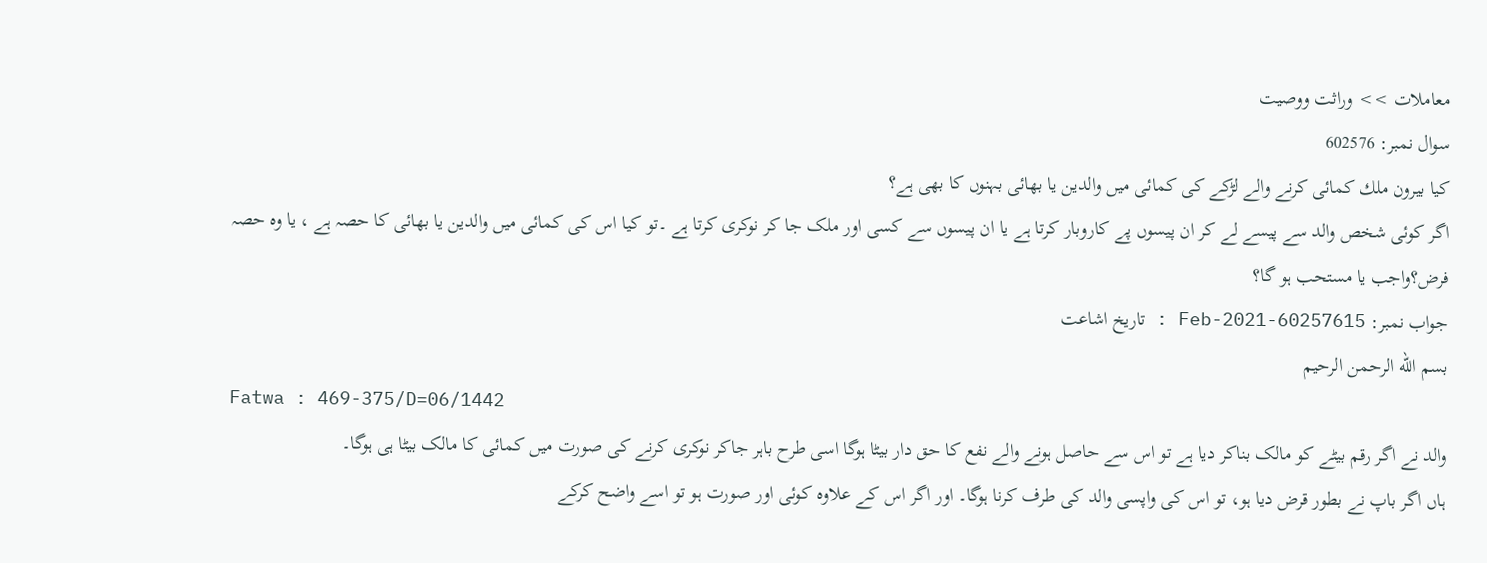معاملات >> وراثت ووصیت
سوال نمبر: 602576
كیا بیرون ملك كمائی كرنے والے لڑكے كی كمائی میں والدین یا بھائی بہنوں كا بھی ہے؟
اگر کوئی شخص والد سے پیسے لے کر ان پیسوں پے کاروبار کرتا ہے یا ان پیسوں سے کسی اور ملک جا کر نوکری کرتا ہے ۔تو کیا اس کی کمائی میں والدین یا بھائی کا حصہ ہے ، یا وہ حصہ فرض؟واجب یا مستحب ہو گا؟
جواب نمبر: 60257615-Feb-2021 : تاریخ اشاعت
بسم الله الرحمن الرحيم
Fatwa : 469-375/D=06/1442
والد نے اگر رقم بیٹے کو مالک بناکر دیا ہے تو اس سے حاصل ہونے والے نفع کا حق دار بیٹا ہوگا اسی طرح باہر جاکر نوکری کرنے کی صورت میں کمائی کا مالک بیٹا ہی ہوگا۔
ہاں اگر باپ نے بطور قرض دیا ہو، تو اس کی واپسی والد کی طرف کرنا ہوگا۔ اور اگر اس کے علاوہ کوئی اور صورت ہو تو اسے واضح کرکے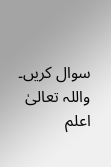سوال کریں۔
واللہ تعالیٰ اعلم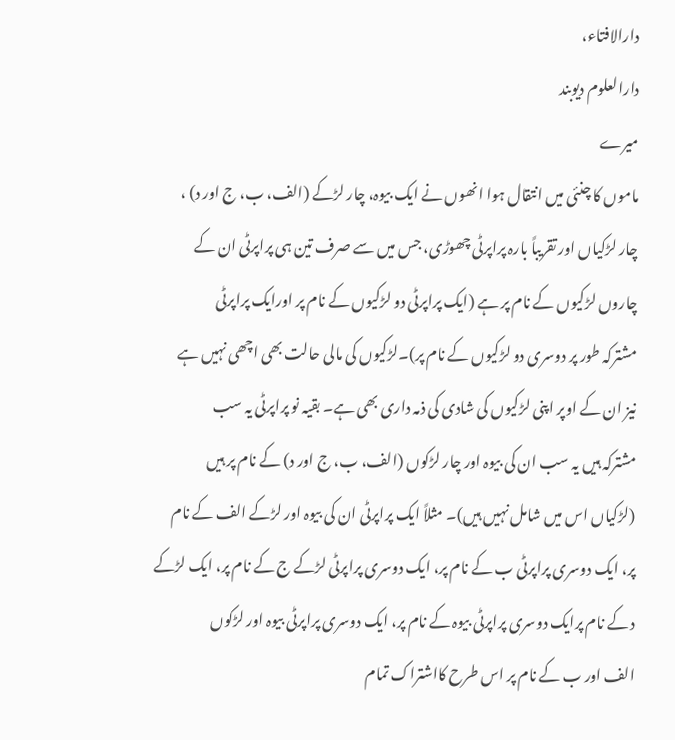دارالافتاء،
دارالعلوم دیوبند
میرے
ماموں کا چنئی میں انتقال ہوا انھوں نے ایک بیوہ، چار لڑکے (الف، ب، ج اور د) ،
چار لڑکیاں اور تقریباً بارہ پراپرٹی چھوڑی، جس میں سے صرف تین ہی پراپرٹی ان کے
چاروں لڑکیوں کے نام پر ہے (ایک پراپرٹی دو لڑکیوں کے نام پر اورایک پراپرٹی
مشترکہ طور پر دوسری دو لڑکیوں کے نام پر)۔لڑکیوں کی مالی حالت بھی اچھی نہیں ہے
نیز ان کے اوپر اپنی لڑکیوں کی شادی کی ذمہ داری بھی ہے۔ بقیہ نو پراپرٹی یہ سب
مشترکہ ہیں یہ سب ان کی بیوہ اور چار لڑکوں (الف، ب، ج اور د) کے نام پر ہیں
(لڑکیاں اس میں شامل نہیں ہیں)۔ مثلاً ایک پراپرٹی ان کی بیوہ اور لڑکے الف کے نام
پر، ایک دوسری پراپرٹی ب کے نام پر، ایک دوسری پراپرٹی لڑکے ج کے نام پر، ایک لڑکے
د کے نام پرایک دوسری پراپرٹی بیوہ کے نام پر، ایک دوسری پراپرٹی بیوہ اور لڑکوں
الف اور ب کے نام پر اس طرح کااشتراک تمام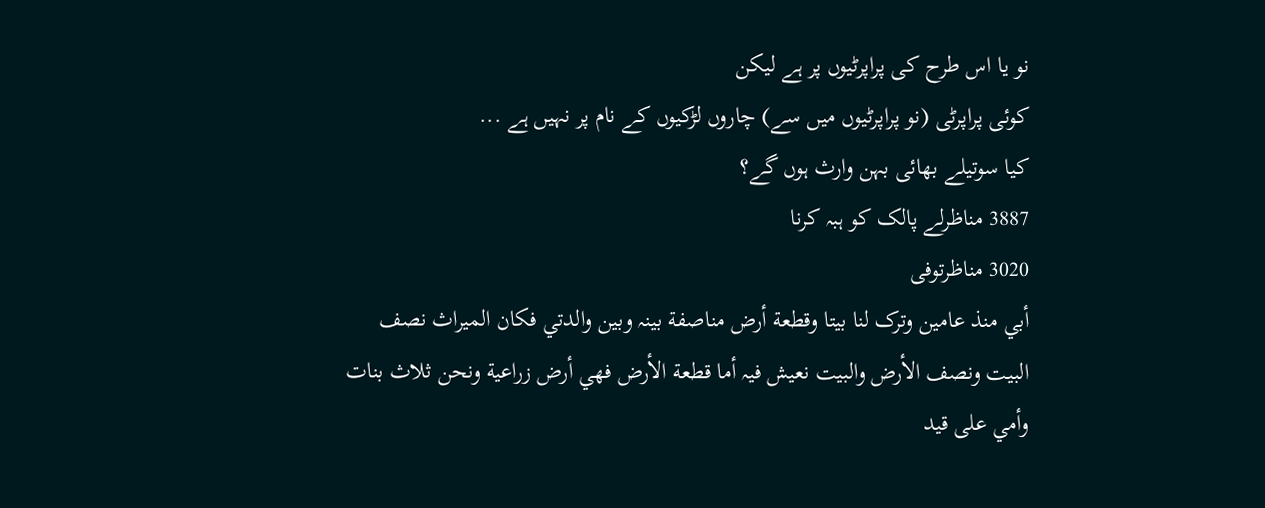نو یا اس طرح کی پراپرٹیوں پر ہے لیکن
کوئی پراپرٹی (نو پراپرٹیوں میں سے) چاروں لڑکیوں کے نام پر نہیں ہے ...
كیا سوتیلے بھائی بہن وارث ہوں گے؟
3887 مناظرلے پالک کو ہبہ کرنا
3020 مناظرتوفی
أبي منذ عامین وترک لنا بیتا وقطعة أرض مناصفة بینہ وبین والدتي فکان المیراث نصف
البیت ونصف الأرض والبیت نعیش فیہ أما قطعة الأرض فھي أرض زراعیة ونحن ثلاث بنات
وأمي علی قید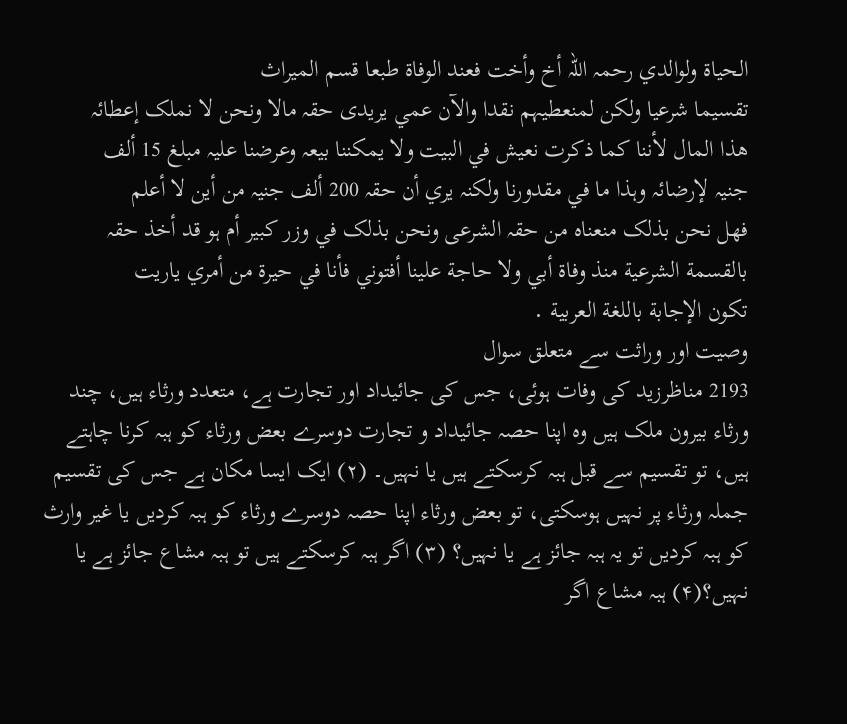الحیاة ولوالدي رحمہ اللہ أخ وأخت فعند الوفاة طبعا قسم المیراث
تقسیما شرعیا ولکن لمنعطیہم نقدا والآن عمي یریدی حقہ مالا ونحن لا نملک إعطائہ
ھذا المال لأننا کما ذکرت نعیش في البیت ولا یمکننا بیعہ وعرضنا علیہ مبلغ 15 ألف
جنیہ لإرضائہ وہذا ما في مقدورنا ولکنہ یري أن حقہ 200 ألف جنیہ من أین لا أعلم
فھل نحن بذلک منعناہ من حقہ الشرعی ونحن بذلک في وزر کبیر أم ہو قد أخذ حقہ
بالقسمة الشرعیة منذ وفاة أبي ولا حاجة علینا أفتوني فأنا في حیرة من أمري یاریت
تکون الإجابة باللغة العربیة ․
وصیت اور وراثت سے متعلق سوال
2193 مناظرزید کی وفات ہوئی، جس کی جائیداد اور تجارت ہے، متعدد ورثاء ہیں، چند ورثاء بیرون ملک ہیں وہ اپنا حصہ جائیداد و تجارت دوسرے بعض ورثاء کو ہبہ کرنا چاہتے ہیں، تو تقسیم سے قبل ہبہ کرسکتے ہیں یا نہیں۔ (۲) ایک ایسا مکان ہے جس کی تقسیم جملہ ورثاء پر نہیں ہوسکتی، تو بعض ورثاء اپنا حصہ دوسرے ورثاء کو ہبہ کردیں یا غیر وارث کو ہبہ کردیں تو یہ ہبہ جائز ہے یا نہیں؟ (۳) اگر ہبہ کرسکتے ہیں تو ہبہ مشاع جائز ہے یا نہیں؟(۴) ہبہ مشاع اگر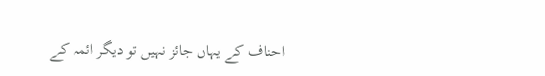احناف کے یہاں جائز نہیں تو دیگر ائمہ کے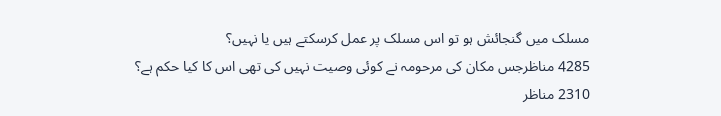مسلک میں گنجائش ہو تو اس مسلک پر عمل کرسکتے ہیں یا نہیں؟
4285 مناظرجس مكان كی مرحومہ نے كوئی وصیت نہیں كی تھی اس كا كیا حكم ہے؟
2310 مناظر